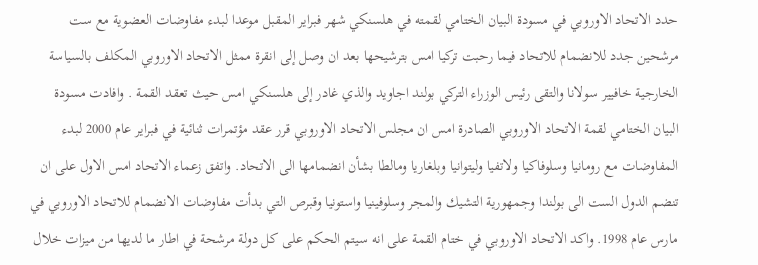حدد الاتحاد الاوروبي في مسودة البيان الختامي لقمته في هلسنكي شهر فبراير المقبل موعدا لبدء مفاوضات العضوية مع ست مرشحين جدد للانضمام للاتحاد فيما رحبت تركيا امس بترشيحها بعد ان وصل إلى انقرة ممثل الاتحاد الاوروبي المكلف بالسياسة الخارجية خافيير سولانا والتقى رئيس الوزراء التركي بولند اجاويد والذي غادر إلى هلسنكي امس حيث تعقد القمة . وافادت مسودة البيان الختامي لقمة الاتحاد الاوروبي الصادرة امس ان مجلس الاتحاد الاوروبي قرر عقد مؤتمرات ثنائية في فبراير عام 2000 لبدء المفاوضات مع رومانيا وسلوفاكيا ولاتفيا وليتوانيا وبلغاريا ومالطا بشأن انضمامها الى الاتحاد. واتفق زعماء الاتحاد امس الاول على ان تنضم الدول الست الى بولندا وجمهورية التشيك والمجر وسلوفينيا واستونيا وقبرص التي بدأت مفاوضات الانضمام للاتحاد الاوروبي في مارس عام 1998. واكد الاتحاد الاوروبي في ختام القمة على انه سيتم الحكم على كل دولة مرشحة في اطار ما لديها من ميزات خلال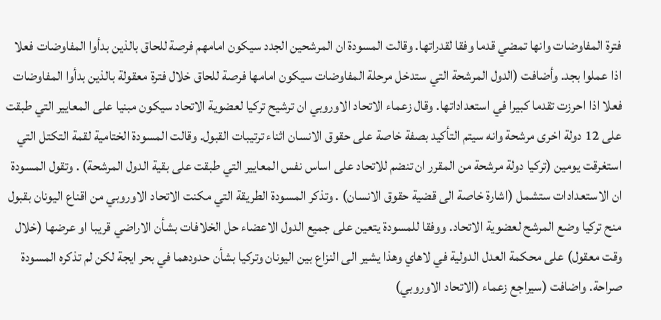فترة المفاوضات وانها تمضي قدما وفقا لقدراتها. وقالت المسودة ان المرشحين الجدد سيكون امامهم فرصة للحاق بالذين بدأوا المفاوضات فعلا اذا عملوا بجد. وأضافت (الدول المرشحة التي ستدخل مرحلة المفاوضات سيكون امامها فرصة للحاق خلال فترة معقولة بالذين بدأوا المفاوضات فعلا اذا احرزت تقدما كبيرا في استعداداتها. وقال زعماء الاتحاد الاوروبي ان ترشيح تركيا لعضوية الاتحاد سيكون مبنيا على المعايير التي طبقت على 12 دولة اخرى مرشحة وانه سيتم التأكيد بصفة خاصة على حقوق الانسان اثناء ترتيبات القبول. وقالت المسودة الختامية لقمة التكتل التي استغرقت يومين (تركيا دولة مرشحة من المقرر ان تنضم للاتحاد على اساس نفس المعايير التي طبقت على بقية الدول المرشحة) . وتقول المسودة ان الاستعدادات ستشمل (اشارة خاصة الى قضية حقوق الانسان) . وتذكر المسودة الطريقة التي مكنت الاتحاد الاوروبي من اقناع اليونان بقبول منح تركيا وضع المرشح لعضوية الاتحاد. ووفقا للمسودة يتعين على جميع الدول الاعضاء حل الخلافات بشأن الاراضي قريبا او عرضها (خلال وقت معقول) على محكمة العدل الدولية في لاهاي وهذا يشير الى النزاع بين اليونان وتركيا بشأن حدودهما في بحر ايجة لكن لم تذكره المسودة صراحة. واضافت (سيراجع زعماء (الاتحاد الاوروبي)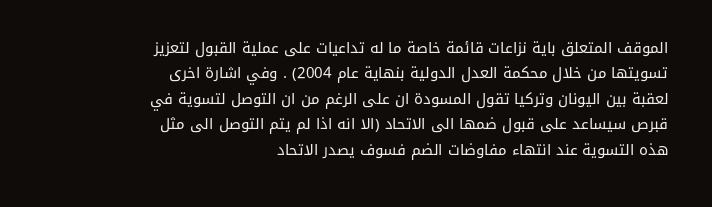الموقف المتعلق باية نزاعات قائمة خاصة ما له تداعيات على عملية القبول لتعزيز تسويتها من خلال محكمة العدل الدولية بنهاية عام 2004) . وفي اشارة اخرى لعقبة بين اليونان وتركيا تقول المسودة ان على الرغم من ان التوصل لتسوية في قبرص سيساعد على قبول ضمها الى الاتحاد (الا انه اذا لم يتم التوصل الى مثل هذه التسوية عند انتهاء مفاوضات الضم فسوف يصدر الاتحاد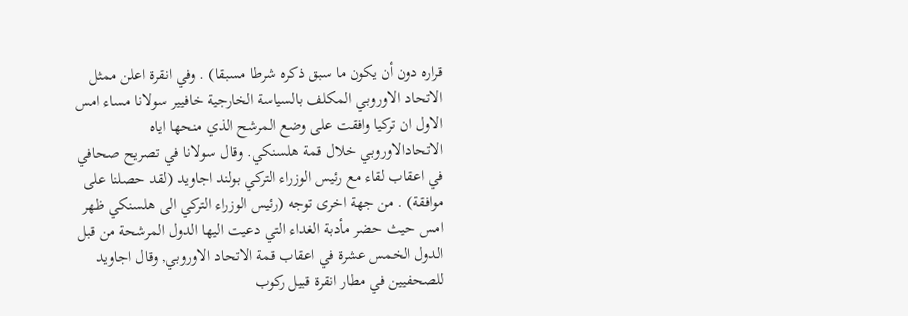قراره دون أن يكون ما سبق ذكره شرطا مسبقا) . وفي انقرة اعلن ممثل الاتحاد الاوروبي المكلف بالسياسة الخارجية خافيير سولانا مساء امس الاول ان تركيا وافقت على وضع المرشح الذي منحها اياه الاتحادالاوروبي خلال قمة هلسنكي. وقال سولانا في تصريح صحافي في اعقاب لقاء مع رئيس الوزراء التركي بولند اجاويد (لقد حصلنا على موافقة) . من جهة اخرى توجه (رئيس الوزراء التركي الى هلسنكي ظهر امس حيث حضر مأدبة الغداء التي دعيت اليها الدول المرشحة من قبل الدول الخمس عشرة في اعقاب قمة الاتحاد الاوروبي, وقال اجاويد للصحفيين في مطار انقرة قبيل ركوب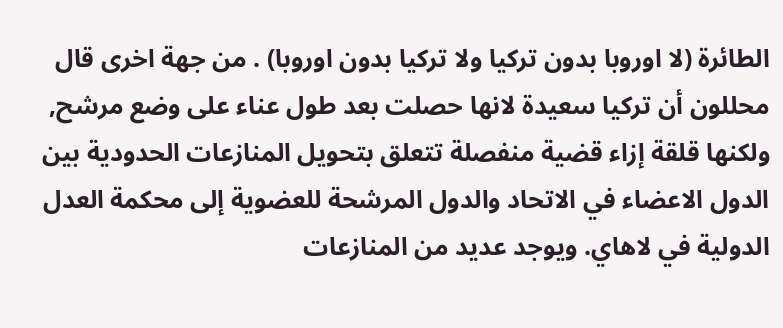الطائرة (لا اوروبا بدون تركيا ولا تركيا بدون اوروبا) . من جهة اخرى قال محللون أن تركيا سعيدة لانها حصلت بعد طول عناء على وضع مرشح, ولكنها قلقة إزاء قضية منفصلة تتعلق بتحويل المنازعات الحدودية بين الدول الاعضاء في الاتحاد والدول المرشحة للعضوية إلى محكمة العدل الدولية في لاهاي. ويوجد عديد من المنازعات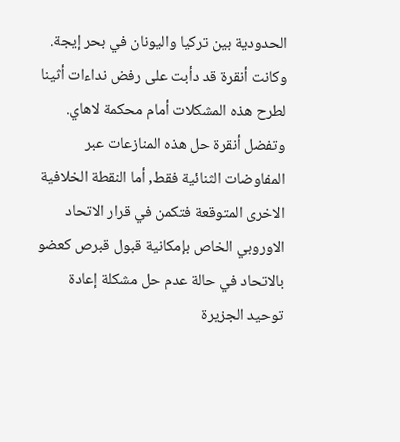الحدودية بين تركيا واليونان في بحر إيجة. وكانت أنقرة قد دأبت على رفض نداءات أثينا لطرح هذه المشكلات أمام محكمة لاهاي. وتفضل أنقرة حل هذه المنازعات عبر المفاوضات الثنائية فقط, أما النقطة الخلافية الاخرى المتوقعة فتكمن في قرار الاتحاد الاوروبي الخاص بإمكانية قبول قبرص كعضو بالاتحاد في حالة عدم حل مشكلة إعادة توحيد الجزيرة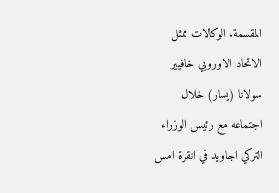المقسمة. الوكالات ممثل الاتحاد الاوروبي خافيير سولانا (يسار) خلال اجتماعه مع رئيس الوزراء التركي اجاويد في انقرة امس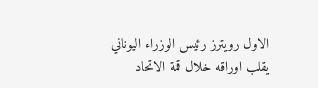الاول رويترز رئيس الوزراء اليوناني يقلب اوراقه خلال قمة الاتحاد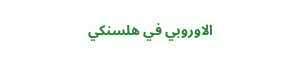الاوروبي في هلسنكي